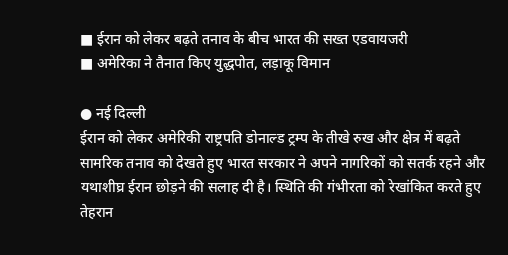■ ईरान को लेकर बढ़ते तनाव के बीच भारत की सख्त एडवायजरी
■ अमेरिका ने तैनात किए युद्धपोत, लड़ाकू विमान

● नई दिल्ली
ईरान को लेकर अमेरिकी राष्ट्रपति डोनाल्ड ट्रम्प के तीखे रुख और क्षेत्र में बढ़ते सामरिक तनाव को देखते हुए भारत सरकार ने अपने नागरिकों को सतर्क रहने और यथाशीघ्र ईरान छोड़ने की सलाह दी है। स्थिति की गंभीरता को रेखांकित करते हुए तेहरान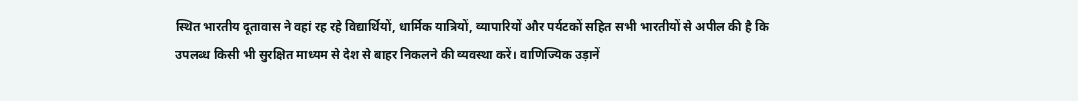स्थित भारतीय दूतावास ने वहां रह रहे विद्यार्थियों, धार्मिक यात्रियों, व्यापारियों और पर्यटकों सहित सभी भारतीयों से अपील की है कि उपलब्ध किसी भी सुरक्षित माध्यम से देश से बाहर निकलने की व्यवस्था करें। वाणिज्यिक उड़ानें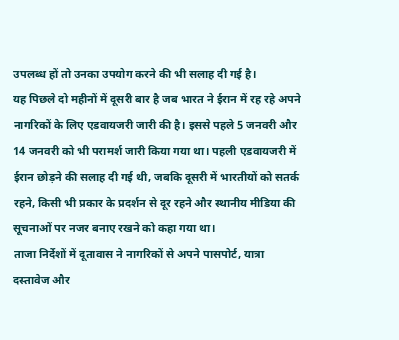उपलब्ध हों तो उनका उपयोग करने की भी सलाह दी गई है।
यह पिछले दो महीनों में दूसरी बार है जब भारत ने ईरान में रह रहे अपने नागरिकों के लिए एडवायजरी जारी की है। इससे पहले 5 जनवरी और 14 जनवरी को भी परामर्श जारी किया गया था। पहली एडवायजरी में ईरान छोड़ने की सलाह दी गई थी, जबकि दूसरी में भारतीयों को सतर्क रहने, किसी भी प्रकार के प्रदर्शन से दूर रहने और स्थानीय मीडिया की सूचनाओं पर नजर बनाए रखने को कहा गया था।
ताजा निर्देशों में दूतावास ने नागरिकों से अपने पासपोर्ट, यात्रा दस्तावेज और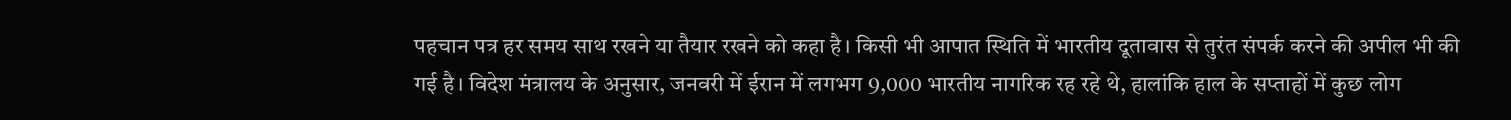पहचान पत्र हर समय साथ रखने या तैयार रखने को कहा है। किसी भी आपात स्थिति में भारतीय दूतावास से तुरंत संपर्क करने की अपील भी की गई है। विदेश मंत्रालय के अनुसार, जनवरी में ईरान में लगभग 9,000 भारतीय नागरिक रह रहे थे, हालांकि हाल के सप्ताहों में कुछ लोग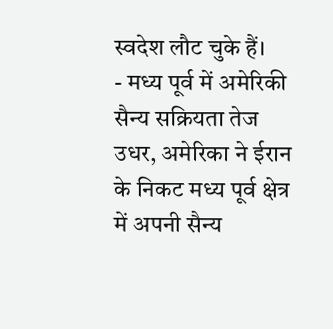स्वदेश लौट चुके हैं।
- मध्य पूर्व में अमेरिकी सैन्य सक्रियता तेज
उधर, अमेरिका ने ईरान के निकट मध्य पूर्व क्षेत्र में अपनी सैन्य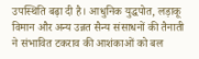उपस्थिति बढ़ा दी है। आधुनिक युद्धपोत, लड़ाकू विमान और अन्य उन्नत सैन्य संसाधनों की तैनाती ने संभावित टकराव की आशंकाओं को बल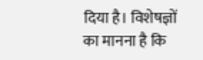दिया है। विशेषज्ञों का मानना है कि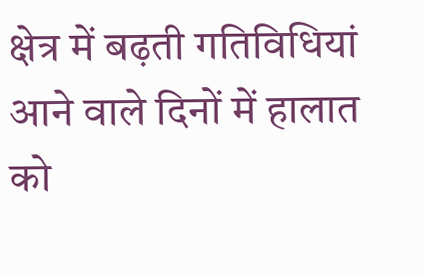क्षेत्र में बढ़ती गतिविधियां आने वाले दिनों में हालात को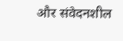और संवेदनशील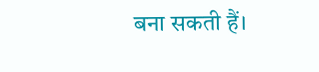बना सकती हैं।